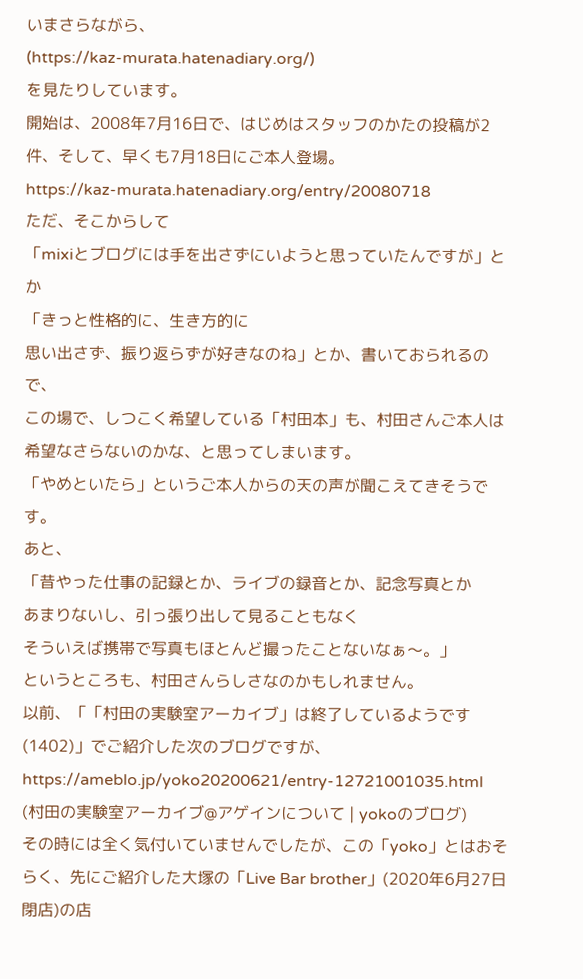いまさらながら、
(https://kaz-murata.hatenadiary.org/)
を見たりしています。
開始は、2008年7月16日で、はじめはスタッフのかたの投稿が2件、そして、早くも7月18日にご本人登場。
https://kaz-murata.hatenadiary.org/entry/20080718
ただ、そこからして
「mixiとブログには手を出さずにいようと思っていたんですが」とか
「きっと性格的に、生き方的に
思い出さず、振り返らずが好きなのね」とか、書いておられるので、
この場で、しつこく希望している「村田本」も、村田さんご本人は希望なさらないのかな、と思ってしまいます。
「やめといたら」というご本人からの天の声が聞こえてきそうです。
あと、
「昔やった仕事の記録とか、ライブの録音とか、記念写真とか
あまりないし、引っ張り出して見ることもなく
そういえば携帯で写真もほとんど撮ったことないなぁ〜。」
というところも、村田さんらしさなのかもしれません。
以前、「「村田の実験室アーカイブ」は終了しているようです(1402)」でご紹介した次のブログですが、
https://ameblo.jp/yoko20200621/entry-12721001035.html
(村田の実験室アーカイブ@アゲインについて | yokoのブログ)
その時には全く気付いていませんでしたが、この「yoko」とはおそらく、先にご紹介した大塚の「Live Bar brother」(2020年6月27日閉店)の店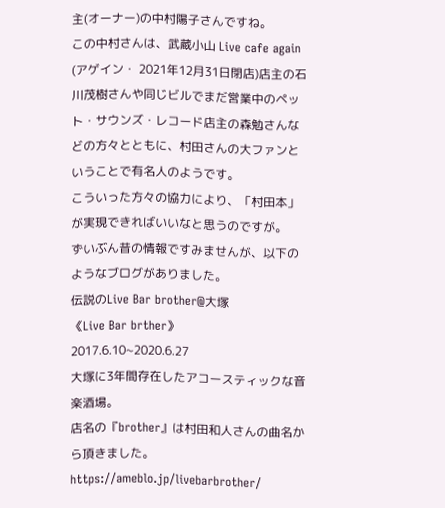主(オーナー)の中村陽子さんですね。
この中村さんは、武蔵小山 Live cafe again (アゲイン・ 2021年12月31日閉店)店主の石川茂樹さんや同じビルでまだ営業中のペット・サウンズ・レコード店主の森勉さんなどの方々とともに、村田さんの大ファンということで有名人のようです。
こういった方々の協力により、「村田本」が実現できればいいなと思うのですが。
ずいぶん昔の情報ですみませんが、以下のようなブログがありました。
伝説のLive Bar brother@大塚
《Live Bar brther》
2017.6.10~2020.6.27
大塚に3年間存在したアコースティックな音楽酒場。
店名の『brother』は村田和人さんの曲名から頂きました。
https://ameblo.jp/livebarbrother/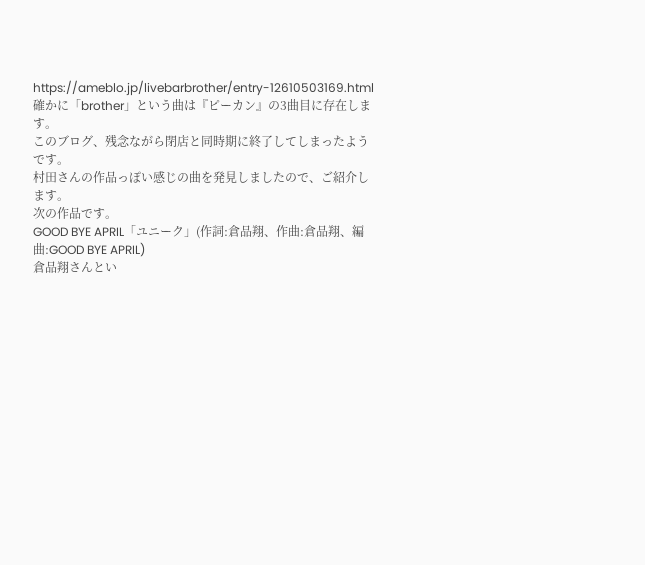https://ameblo.jp/livebarbrother/entry-12610503169.html
確かに「brother」という曲は『ピーカン』の3曲目に存在します。
このブログ、残念ながら閉店と同時期に終了してしまったようです。
村田さんの作品っぽい感じの曲を発見しましたので、ご紹介します。
次の作品です。
GOOD BYE APRIL「ユニーク」(作詞:倉品翔、作曲:倉品翔、編曲:GOOD BYE APRIL)
倉品翔さんとい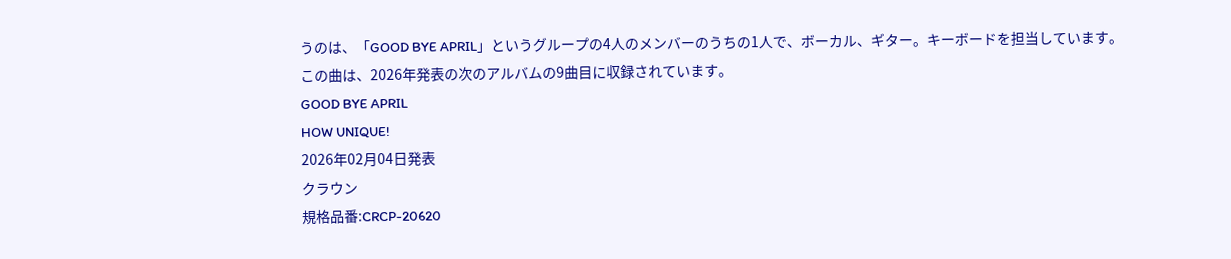うのは、「GOOD BYE APRIL」というグループの4人のメンバーのうちの1人で、ボーカル、ギター。キーボードを担当しています。
この曲は、2026年発表の次のアルバムの9曲目に収録されています。
GOOD BYE APRIL
HOW UNIQUE!
2026年02月04日発表
クラウン
規格品番:CRCP-20620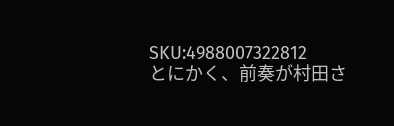SKU:4988007322812
とにかく、前奏が村田さ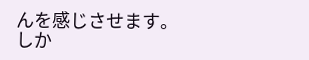んを感じさせます。
しか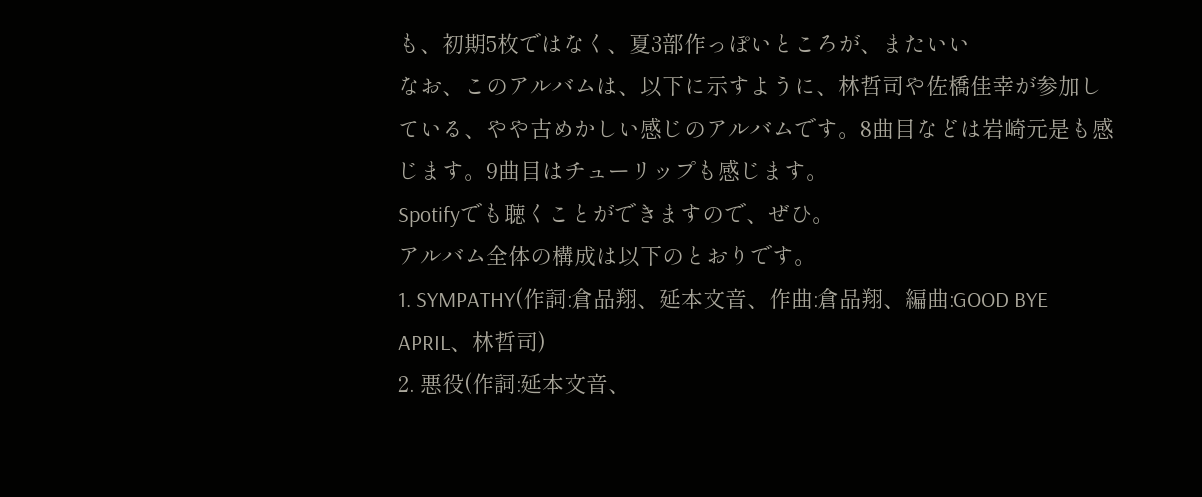も、初期5枚ではなく、夏3部作っぽいところが、またいい
なお、このアルバムは、以下に示すように、林哲司や佐橋佳幸が参加している、やや古めかしい感じのアルバムです。8曲目などは岩崎元是も感じます。9曲目はチューリップも感じます。
Spotifyでも聴くことができますので、ぜひ。
アルバム全体の構成は以下のとおりです。
1. SYMPATHY(作詞:倉品翔、延本文音、作曲:倉品翔、編曲:GOOD BYE APRIL、林哲司)
2. 悪役(作詞:延本文音、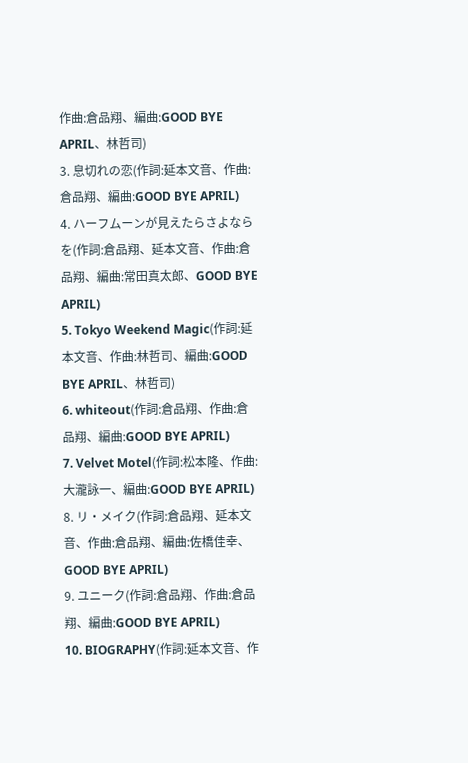作曲:倉品翔、編曲:GOOD BYE APRIL、林哲司)
3. 息切れの恋(作詞:延本文音、作曲:倉品翔、編曲:GOOD BYE APRIL)
4. ハーフムーンが見えたらさよならを(作詞:倉品翔、延本文音、作曲:倉品翔、編曲:常田真太郎、GOOD BYE APRIL)
5. Tokyo Weekend Magic(作詞:延本文音、作曲:林哲司、編曲:GOOD BYE APRIL、林哲司)
6. whiteout(作詞:倉品翔、作曲:倉品翔、編曲:GOOD BYE APRIL)
7. Velvet Motel(作詞:松本隆、作曲:大瀧詠一、編曲:GOOD BYE APRIL)
8. リ・メイク(作詞:倉品翔、延本文音、作曲:倉品翔、編曲:佐橋佳幸、GOOD BYE APRIL)
9. ユニーク(作詞:倉品翔、作曲:倉品翔、編曲:GOOD BYE APRIL)
10. BIOGRAPHY(作詞:延本文音、作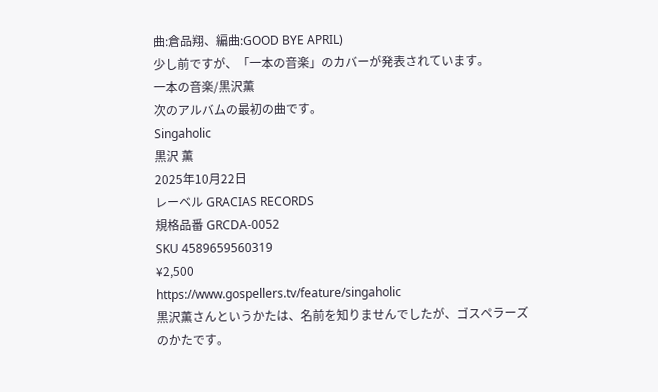曲:倉品翔、編曲:GOOD BYE APRIL)
少し前ですが、「一本の音楽」のカバーが発表されています。
一本の音楽/黒沢薫
次のアルバムの最初の曲です。
Singaholic
黒沢 薫
2025年10月22日
レーベル GRACIAS RECORDS
規格品番 GRCDA-0052
SKU 4589659560319
¥2,500
https://www.gospellers.tv/feature/singaholic
黒沢薫さんというかたは、名前を知りませんでしたが、ゴスペラーズのかたです。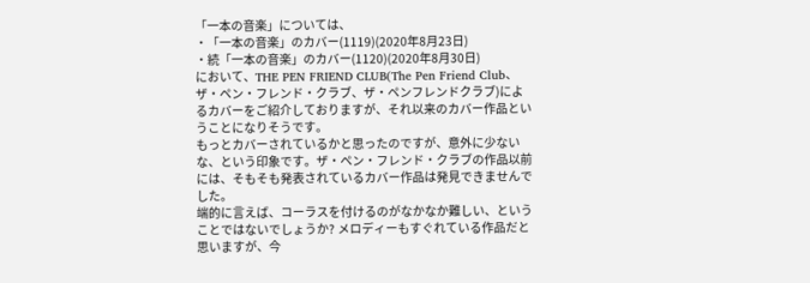「一本の音楽」については、
・「一本の音楽」のカバー(1119)(2020年8月23日)
・続「一本の音楽」のカバー(1120)(2020年8月30日)
において、THE PEN FRIEND CLUB(The Pen Friend Club、ザ・ペン・フレンド・クラブ、ザ・ペンフレンドクラブ)によるカバーをご紹介しておりますが、それ以来のカバー作品ということになりそうです。
もっとカバーされているかと思ったのですが、意外に少ないな、という印象です。ザ・ペン・フレンド・クラブの作品以前には、そもそも発表されているカバー作品は発見できませんでした。
端的に言えば、コーラスを付けるのがなかなか難しい、ということではないでしょうか? メロディーもすぐれている作品だと思いますが、今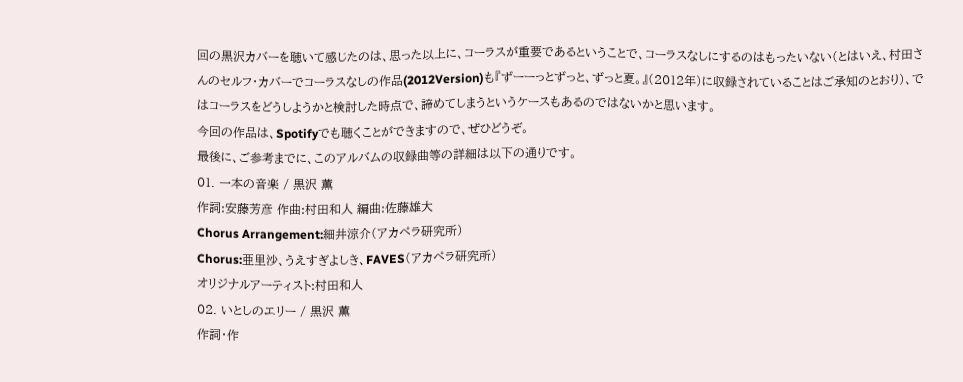回の黒沢カバーを聴いて感じたのは、思った以上に、コーラスが重要であるということで、コーラスなしにするのはもったいない(とはいえ、村田さんのセルフ・カバーでコーラスなしの作品(2012Version)も『ずーーっとずっと、ずっと夏。』(2012年)に収録されていることはご承知のとおり)、ではコーラスをどうしようかと検討した時点で、諦めてしまうというケースもあるのではないかと思います。
今回の作品は、Spotifyでも聴くことができますので、ぜひどうぞ。
最後に、ご参考までに、このアルバムの収録曲等の詳細は以下の通りです。
01. 一本の音楽 / 黒沢 薫
作詞:安藤芳彦 作曲:村田和人 編曲:佐藤雄大
Chorus Arrangement:細井涼介(アカペラ研究所)
Chorus:亜里沙、うえすぎよしき、FAVES(アカペラ研究所)
オリジナルアーティスト:村田和人
02. いとしのエリー / 黒沢 薫
作詞・作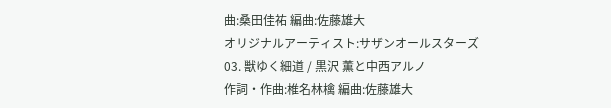曲:桑田佳祐 編曲:佐藤雄大
オリジナルアーティスト:サザンオールスターズ
03. 獣ゆく細道 / 黒沢 薫と中西アルノ
作詞・作曲:椎名林檎 編曲:佐藤雄大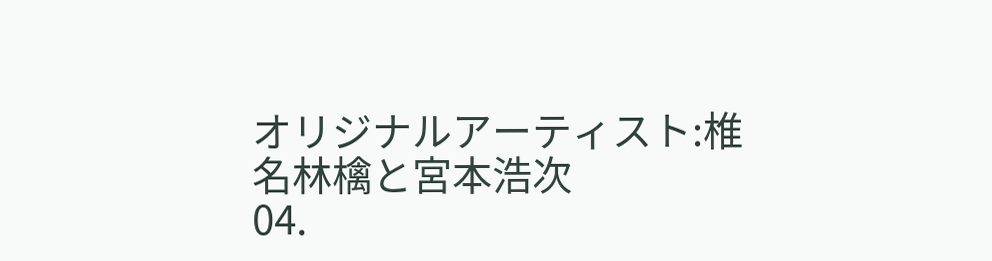オリジナルアーティスト:椎名林檎と宮本浩次
04.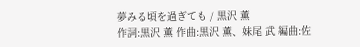夢みる頃を過ぎても / 黒沢 薫
作詞:黒沢 薫 作曲:黒沢 薫、妹尾 武 編曲:佐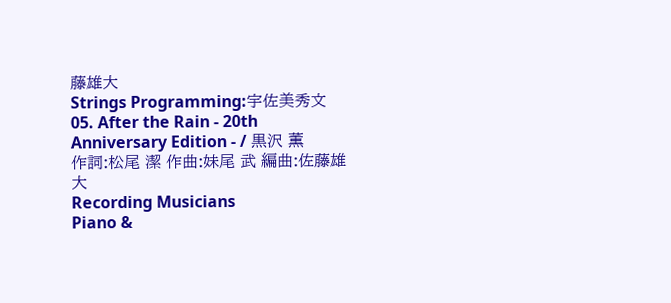藤雄大
Strings Programming:宇佐美秀文
05. After the Rain - 20th Anniversary Edition - / 黒沢 薫
作詞:松尾 潔 作曲:妹尾 武 編曲:佐藤雄大
Recording Musicians
Piano &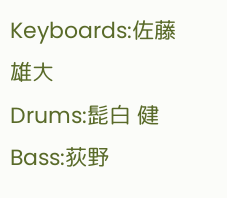Keyboards:佐藤雄大
Drums:髭白 健
Bass:荻野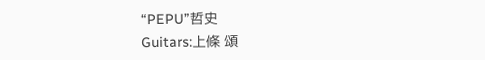“PEPU”哲史
Guitars:上條 頌